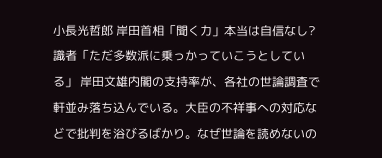小長光哲郎 岸田首相「聞く力」本当は自信なし? 識者「ただ多数派に乗っかっていこうとしている」 岸田文雄内閣の支持率が、各社の世論調査で軒並み落ち込んでいる。大臣の不祥事への対応などで批判を浴びるばかり。なぜ世論を読めないの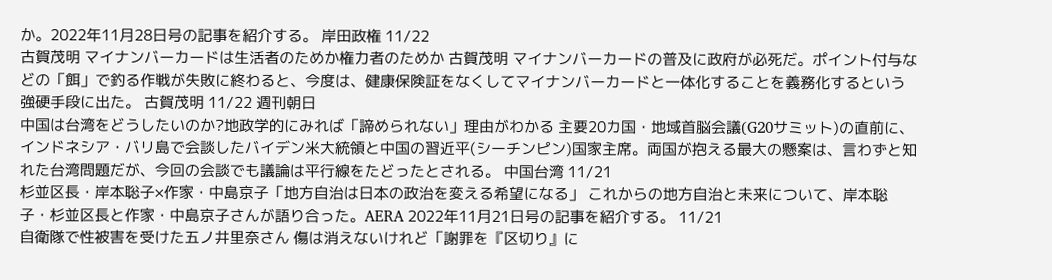か。2022年11月28日号の記事を紹介する。 岸田政権 11/22
古賀茂明 マイナンバーカードは生活者のためか権力者のためか 古賀茂明 マイナンバーカードの普及に政府が必死だ。ポイント付与などの「餌」で釣る作戦が失敗に終わると、今度は、健康保険証をなくしてマイナンバーカードと一体化することを義務化するという強硬手段に出た。 古賀茂明 11/22 週刊朝日
中国は台湾をどうしたいのか?地政学的にみれば「諦められない」理由がわかる 主要20カ国・地域首脳会議(G20サミット)の直前に、インドネシア・バリ島で会談したバイデン米大統領と中国の習近平(シーチンピン)国家主席。両国が抱える最大の懸案は、言わずと知れた台湾問題だが、今回の会談でも議論は平行線をたどったとされる。 中国台湾 11/21
杉並区長・岸本聡子×作家・中島京子「地方自治は日本の政治を変える希望になる」 これからの地方自治と未来について、岸本聡子・杉並区長と作家・中島京子さんが語り合った。AERA 2022年11月21日号の記事を紹介する。 11/21
自衛隊で性被害を受けた五ノ井里奈さん 傷は消えないけれど「謝罪を『区切り』に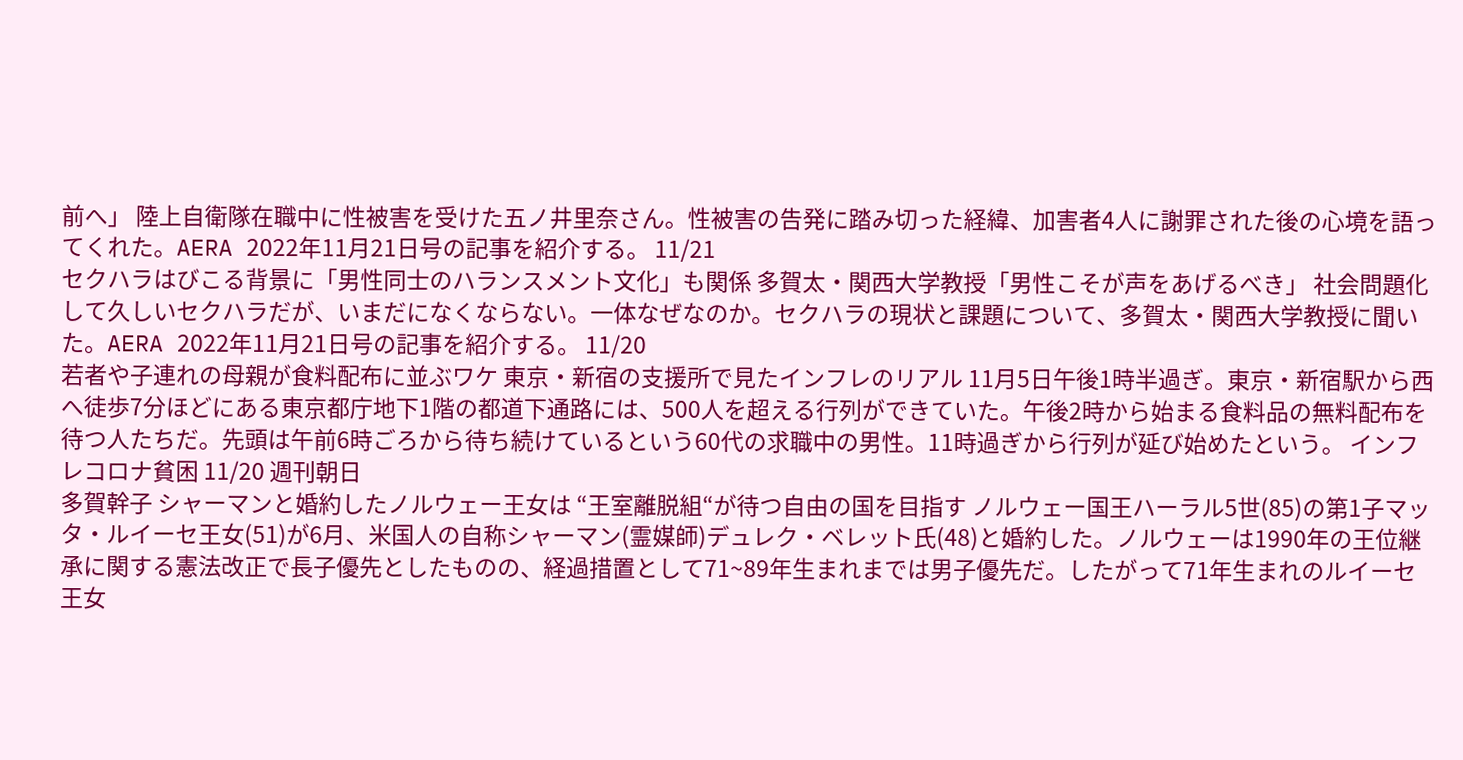前へ」 陸上自衛隊在職中に性被害を受けた五ノ井里奈さん。性被害の告発に踏み切った経緯、加害者4人に謝罪された後の心境を語ってくれた。AERA 2022年11月21日号の記事を紹介する。 11/21
セクハラはびこる背景に「男性同士のハランスメント文化」も関係 多賀太・関西大学教授「男性こそが声をあげるべき」 社会問題化して久しいセクハラだが、いまだになくならない。一体なぜなのか。セクハラの現状と課題について、多賀太・関西大学教授に聞いた。AERA 2022年11月21日号の記事を紹介する。 11/20
若者や子連れの母親が食料配布に並ぶワケ 東京・新宿の支援所で見たインフレのリアル 11月5日午後1時半過ぎ。東京・新宿駅から西へ徒歩7分ほどにある東京都庁地下1階の都道下通路には、500人を超える行列ができていた。午後2時から始まる食料品の無料配布を待つ人たちだ。先頭は午前6時ごろから待ち続けているという60代の求職中の男性。11時過ぎから行列が延び始めたという。 インフレコロナ貧困 11/20 週刊朝日
多賀幹子 シャーマンと婚約したノルウェー王女は “王室離脱組“が待つ自由の国を目指す ノルウェー国王ハーラル5世(85)の第1子マッタ・ルイーセ王女(51)が6月、米国人の自称シャーマン(霊媒師)デュレク・ベレット氏(48)と婚約した。ノルウェーは1990年の王位継承に関する憲法改正で長子優先としたものの、経過措置として71~89年生まれまでは男子優先だ。したがって71年生まれのルイーセ王女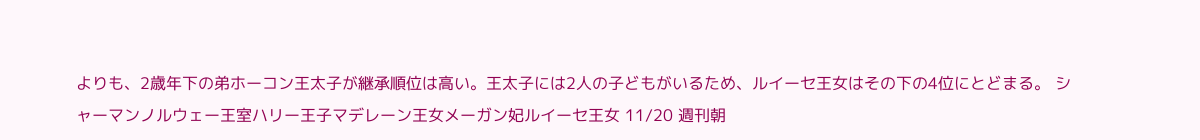よりも、2歳年下の弟ホーコン王太子が継承順位は高い。王太子には2人の子どもがいるため、ルイーセ王女はその下の4位にとどまる。 シャーマンノルウェー王室ハリー王子マデレーン王女メーガン妃ルイーセ王女 11/20 週刊朝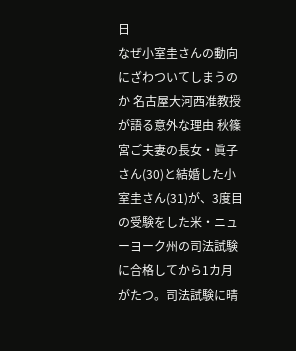日
なぜ小室圭さんの動向にざわついてしまうのか 名古屋大河西准教授が語る意外な理由 秋篠宮ご夫妻の長女・眞子さん(30)と結婚した小室圭さん(31)が、3度目の受験をした米・ニューヨーク州の司法試験に合格してから1カ月がたつ。司法試験に晴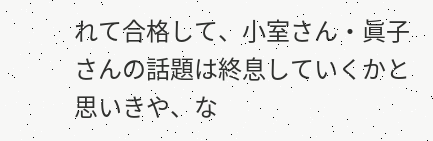れて合格して、小室さん・眞子さんの話題は終息していくかと思いきや、な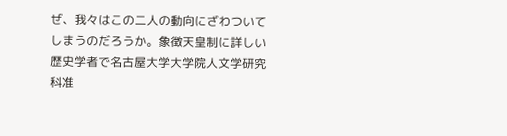ぜ、我々はこの二人の動向にざわついてしまうのだろうか。象徴天皇制に詳しい歴史学者で名古屋大学大学院人文学研究科准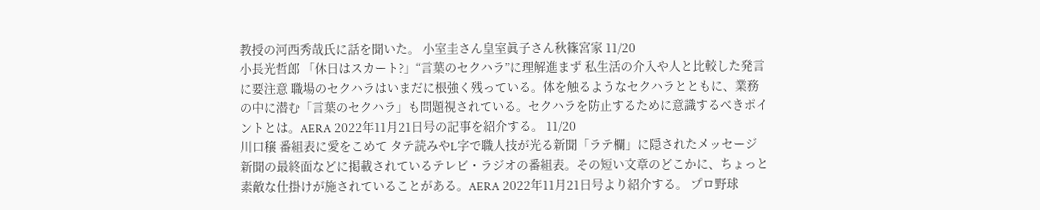教授の河西秀哉氏に話を聞いた。 小室圭さん皇室眞子さん秋篠宮家 11/20
小長光哲郎 「休日はスカート?」“言葉のセクハラ”に理解進まず 私生活の介入や人と比較した発言に要注意 職場のセクハラはいまだに根強く残っている。体を触るようなセクハラとともに、業務の中に潜む「言葉のセクハラ」も問題視されている。セクハラを防止するために意識するべきポイントとは。AERA 2022年11月21日号の記事を紹介する。 11/20
川口穣 番組表に愛をこめて タテ読みやL字で職人技が光る新聞「ラテ欄」に隠されたメッセージ 新聞の最終面などに掲載されているテレビ・ラジオの番組表。その短い文章のどこかに、ちょっと素敵な仕掛けが施されていることがある。AERA 2022年11月21日号より紹介する。 プロ野球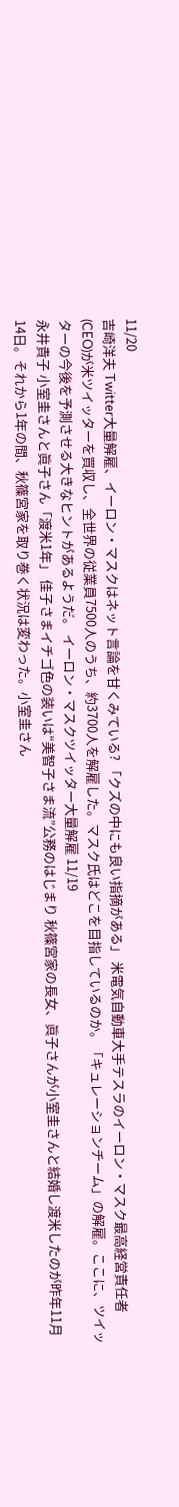11/20
吉崎洋夫 Twitter大量解雇、イーロン・マスクはネット言論を甘くみている? 「クズの中にも良い指摘がある」 米電気自動車大手テスラのイーロン・マスク最高経営責任者(CEO)が米ツイッターを買収し、全世界の従業員7500人のうち、約3700人を解雇した。マスク氏はどこを目指しているのか。「キュレーションチーム」の解雇。ここに、ツイッターの今後を予測させる大きなヒントがあるようだ。 イーロン・マスクツイッター大量解雇 11/19
永井貴子 小室圭さんと眞子さん「渡米1年」 佳子さまイチゴ色の装いは“美智子さま流”公務のはじまり 秋篠宮家の長女、眞子さんが小室圭さんと結婚し渡米したのが昨年11月14日。それから1年の間、秋篠宮家を取り巻く状況は変わった。小室圭さん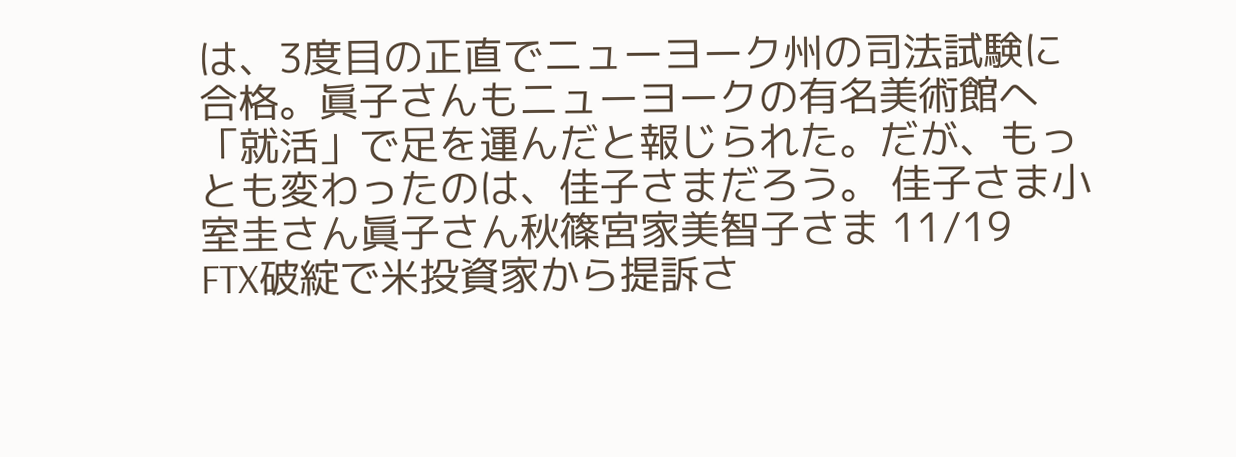は、3度目の正直でニューヨーク州の司法試験に合格。眞子さんもニューヨークの有名美術館へ「就活」で足を運んだと報じられた。だが、もっとも変わったのは、佳子さまだろう。 佳子さま小室圭さん眞子さん秋篠宮家美智子さま 11/19
FTX破綻で米投資家から提訴さ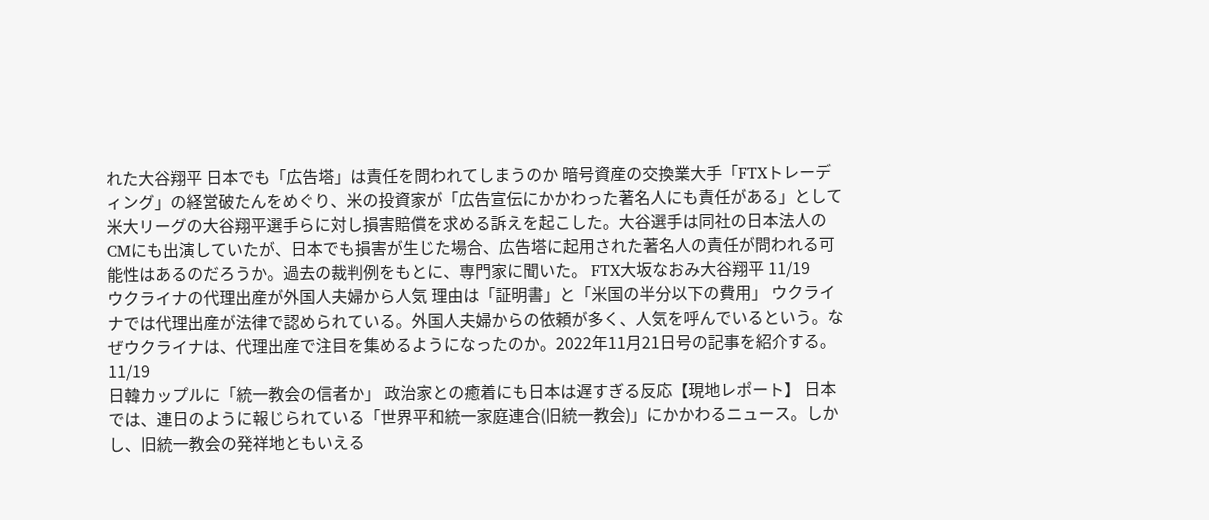れた大谷翔平 日本でも「広告塔」は責任を問われてしまうのか 暗号資産の交換業大手「FTXトレーディング」の経営破たんをめぐり、米の投資家が「広告宣伝にかかわった著名人にも責任がある」として米大リーグの大谷翔平選手らに対し損害賠償を求める訴えを起こした。大谷選手は同社の日本法人のCMにも出演していたが、日本でも損害が生じた場合、広告塔に起用された著名人の責任が問われる可能性はあるのだろうか。過去の裁判例をもとに、専門家に聞いた。 FTX大坂なおみ大谷翔平 11/19
ウクライナの代理出産が外国人夫婦から人気 理由は「証明書」と「米国の半分以下の費用」 ウクライナでは代理出産が法律で認められている。外国人夫婦からの依頼が多く、人気を呼んでいるという。なぜウクライナは、代理出産で注目を集めるようになったのか。2022年11月21日号の記事を紹介する。 11/19
日韓カップルに「統一教会の信者か」 政治家との癒着にも日本は遅すぎる反応【現地レポート】 日本では、連日のように報じられている「世界平和統一家庭連合(旧統一教会)」にかかわるニュース。しかし、旧統一教会の発祥地ともいえる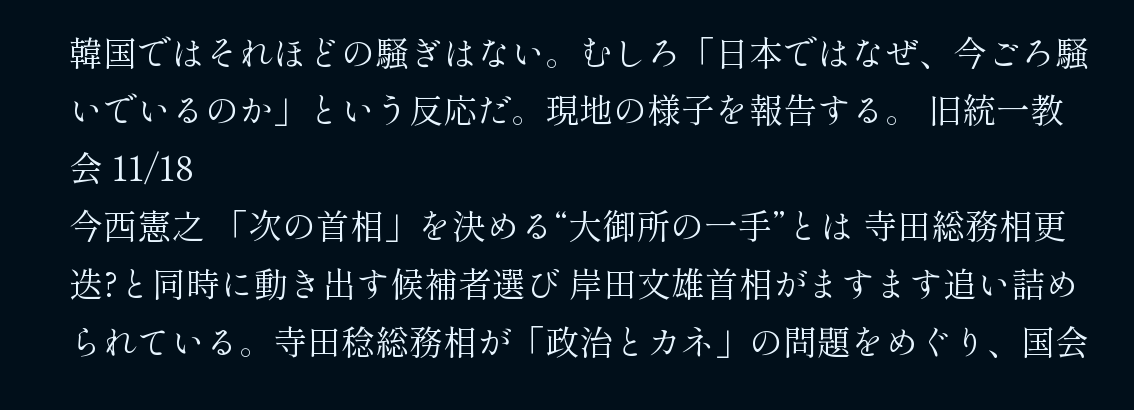韓国ではそれほどの騒ぎはない。むしろ「日本ではなぜ、今ごろ騒いでいるのか」という反応だ。現地の様子を報告する。 旧統一教会 11/18
今西憲之 「次の首相」を決める“大御所の一手”とは 寺田総務相更迭?と同時に動き出す候補者選び 岸田文雄首相がますます追い詰められている。寺田稔総務相が「政治とカネ」の問題をめぐり、国会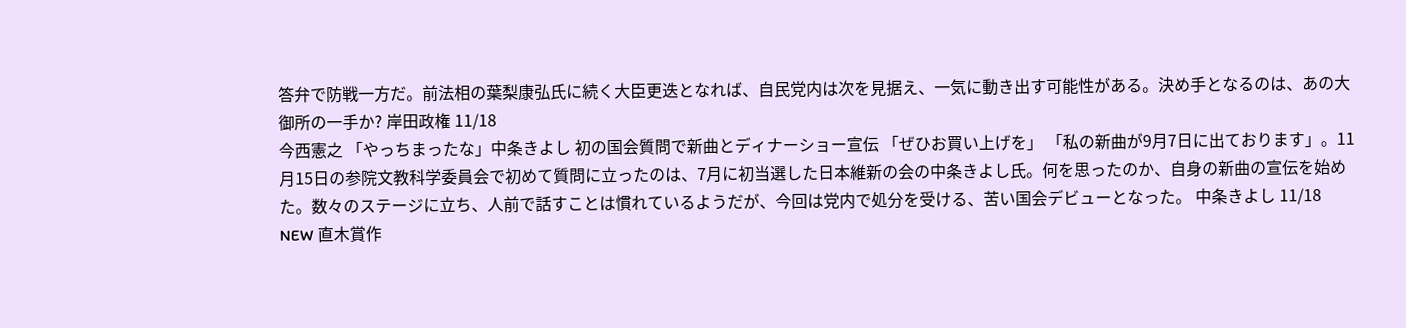答弁で防戦一方だ。前法相の葉梨康弘氏に続く大臣更迭となれば、自民党内は次を見据え、一気に動き出す可能性がある。決め手となるのは、あの大御所の一手か? 岸田政権 11/18
今西憲之 「やっちまったな」中条きよし 初の国会質問で新曲とディナーショー宣伝 「ぜひお買い上げを」 「私の新曲が9月7日に出ております」。11月15日の参院文教科学委員会で初めて質問に立ったのは、7月に初当選した日本維新の会の中条きよし氏。何を思ったのか、自身の新曲の宣伝を始めた。数々のステージに立ち、人前で話すことは慣れているようだが、今回は党内で処分を受ける、苦い国会デビューとなった。 中条きよし 11/18
NEW 直木賞作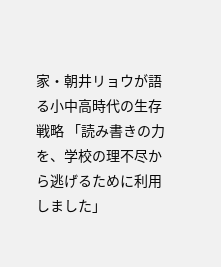家・朝井リョウが語る小中高時代の生存戦略 「読み書きの力を、学校の理不尽から逃げるために利用しました」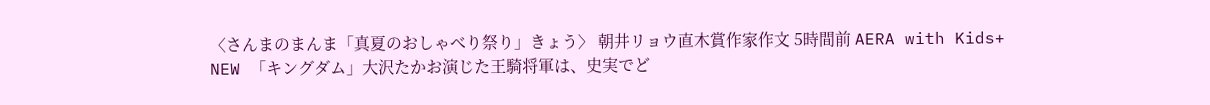〈さんまのまんま「真夏のおしゃべり祭り」きょう〉 朝井リョウ直木賞作家作文 5時間前 AERA with Kids+
NEW 「キングダム」大沢たかお演じた王騎将軍は、史実でど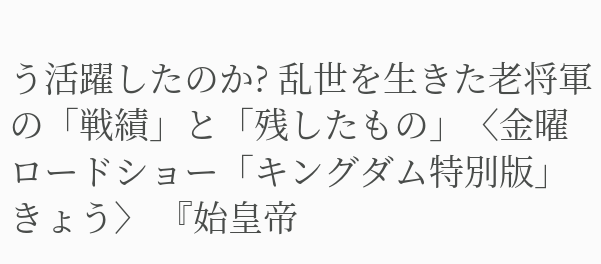う活躍したのか? 乱世を生きた老将軍の「戦績」と「残したもの」〈金曜ロードショー「キングダム特別版」きょう〉 『始皇帝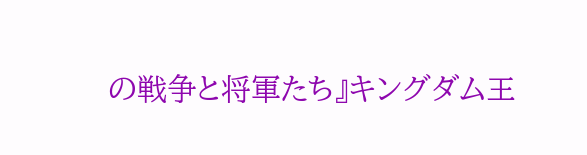の戦争と将軍たち』キングダム王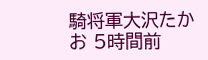騎将軍大沢たかお 5時間前